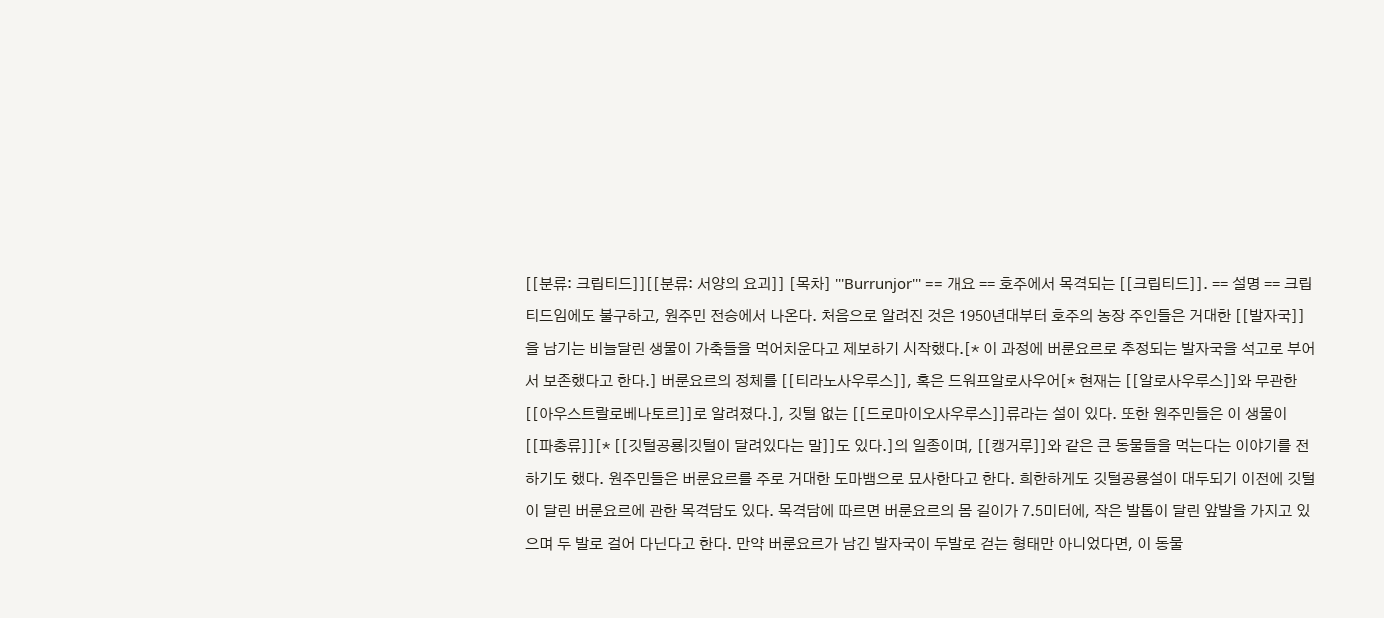[[분류: 크립티드]][[분류: 서양의 요괴]] [목차] '''Burrunjor''' == 개요 == 호주에서 목격되는 [[크립티드]]. == 설명 == 크립티드임에도 불구하고, 원주민 전승에서 나온다. 처음으로 알려진 것은 1950년대부터 호주의 농장 주인들은 거대한 [[발자국]]을 남기는 비늘달린 생물이 가축들을 먹어치운다고 제보하기 시작했다.[* 이 과정에 버룬요르로 추정되는 발자국을 석고로 부어서 보존했다고 한다.] 버룬요르의 정체를 [[티라노사우루스]], 혹은 드워프알로사우어[* 현재는 [[알로사우루스]]와 무관한 [[아우스트랄로베나토르]]로 알려졌다.], 깃털 없는 [[드로마이오사우루스]]류라는 설이 있다. 또한 원주민들은 이 생물이 [[파충류]][* [[깃털공룡|깃털이 달려있다는 말]]도 있다.]의 일종이며, [[캥거루]]와 같은 큰 동물들을 먹는다는 이야기를 전하기도 했다. 원주민들은 버룬요르를 주로 거대한 도마뱀으로 묘사한다고 한다. 희한하게도 깃털공룡설이 대두되기 이전에 깃털이 달린 버룬요르에 관한 목격담도 있다. 목격담에 따르면 버룬요르의 몸 길이가 7.5미터에, 작은 발톱이 달린 앞발을 가지고 있으며 두 발로 걸어 다닌다고 한다. 만약 버룬요르가 남긴 발자국이 두발로 걷는 형태만 아니었다면, 이 동물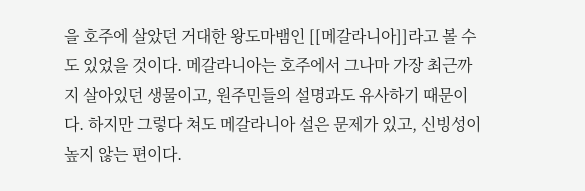을 호주에 살았던 거대한 왕도마뱀인 [[메갈라니아]]라고 볼 수도 있었을 것이다. 메갈라니아는 호주에서 그나마 가장 최근까지 살아있던 생물이고, 원주민들의 설명과도 유사하기 때문이다. 하지만 그렇다 쳐도 메갈라니아 설은 문제가 있고, 신빙성이 높지 않는 편이다.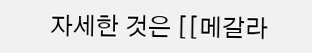자세한 것은 [[메갈라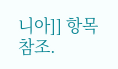니아]] 항목 참조.